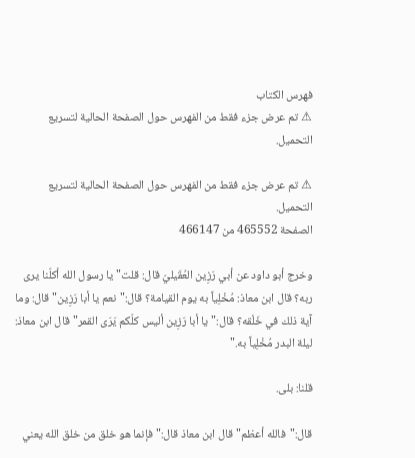فهرس الكتاب
⚠ تم عرض جزء فقط من الفهرس حول الصفحة الحالية لتسريع التحميل.

⚠ تم عرض جزء فقط من الفهرس حول الصفحة الحالية لتسريع التحميل.
الصفحة 465552 من 466147

وخرج أبو داود عن أبي رَزِين العُقَيليّ قال: قلت"يا رسول الله أكلّنا يرى ربه؟ قال ابن معاذ: مُخْلِياً به يوم القيامة؟ قال:"نعم يا أبا رَزِين"قال: وما آية ذلك في خَلْقه؟ قال:"يا أبا رَزِين أليس كلّكم يَرَى القمر"قال ابن معاذ: ليلة البدر مُخْلِياً به."

قلنا: بلى.

قال:"فالله أعظم"قال ابن معاذ قال:"فإنما هو خلق من خلق الله يعني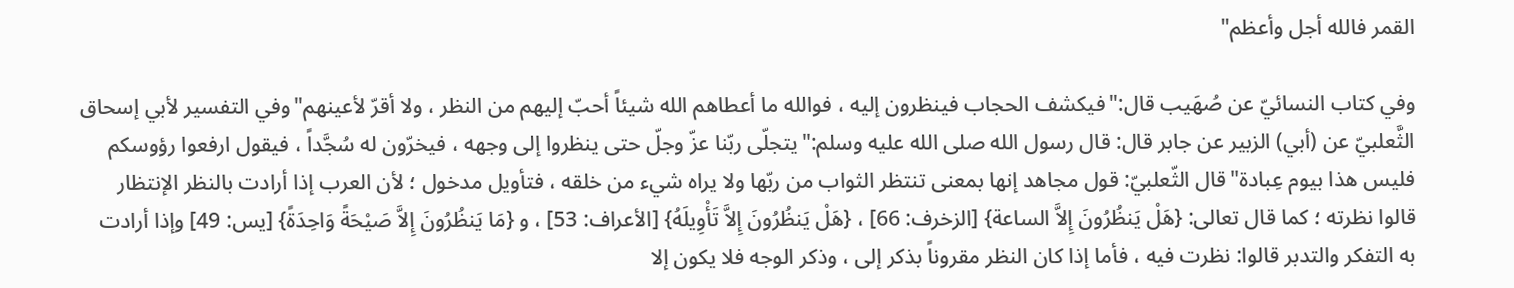القمر فالله أجل وأعظم"

وفي كتاب النسائيّ عن صُهَيب قال:"فيكشف الحجاب فينظرون إليه ، فوالله ما أعطاهم الله شيئاً أحبّ إليهم من النظر ، ولا أقرّ لأعينهم"وفي التفسير لأبي إسحاق الثَّعلبيّ عن (أبي) الزبير عن جابر قال: قال رسول الله صلى الله عليه وسلم:"يتجلّى ربّنا عزّ وجلّ حتى ينظروا إلى وجهه ، فيخرّون له سُجَّداً ، فيقول ارفعوا رؤوسكم فليس هذا بيوم عِبادة"قال الثّعلبيّ: قول مجاهد إنها بمعنى تنتظر الثواب من ربّها ولا يراه شيء من خلقه ، فتأويل مدخول ؛ لأن العرب إذا أرادت بالنظر الإنتظار قالوا نظرته ؛ كما قال تعالى: {هَلْ يَنظُرُونَ إِلاَّ الساعة} [الزخرف: 66] ، {هَلْ يَنظُرُونَ إِلاَّ تَأْوِيلَهُ} [الأعراف: 53] ، و {مَا يَنظُرُونَ إِلاَّ صَيْحَةً وَاحِدَةً} [يس: 49] وإذا أرادت به التفكر والتدبر قالوا: نظرت فيه ، فأما إذا كان النظر مقروناً بذكر إلى ، وذكر الوجه فلا يكون إلا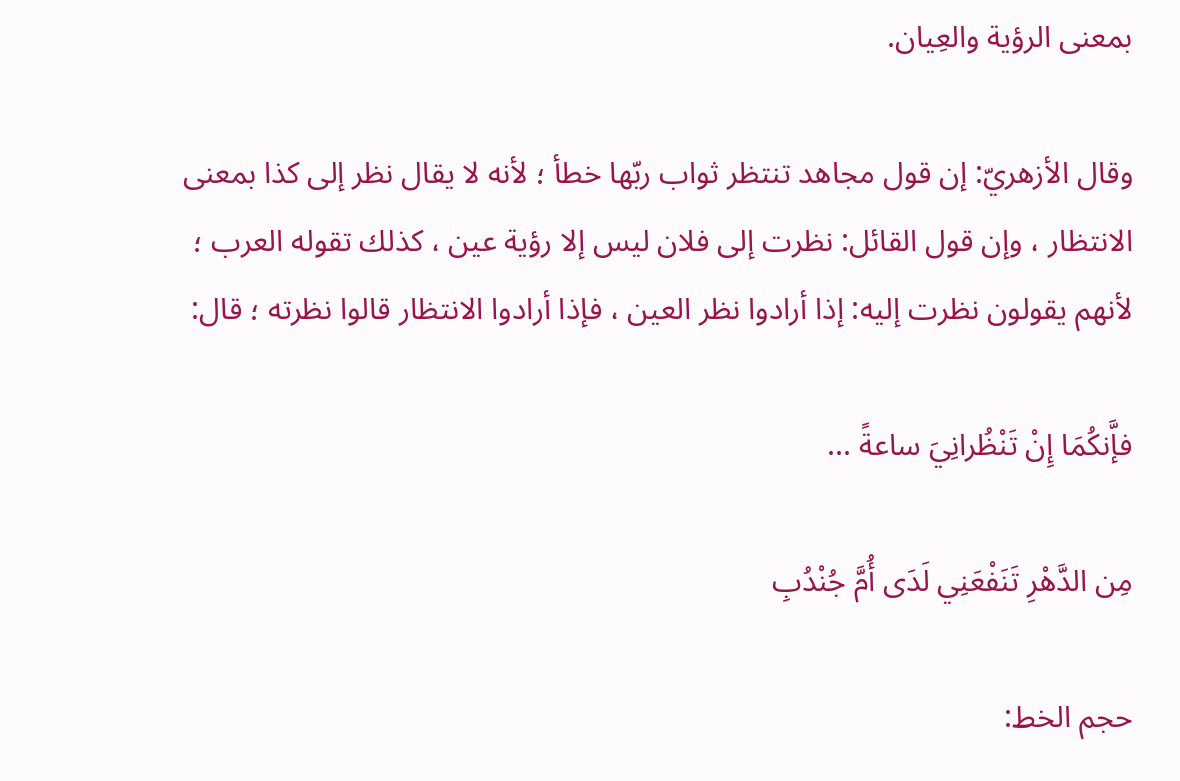بمعنى الرؤية والعِيان.

وقال الأزهريّ: إن قول مجاهد تنتظر ثواب ربّها خطأ ؛ لأنه لا يقال نظر إلى كذا بمعنى الانتظار ، وإن قول القائل: نظرت إلى فلان ليس إلا رؤية عين ، كذلك تقوله العرب ؛ لأنهم يقولون نظرت إليه: إذا أرادوا نظر العين ، فإذا أرادوا الانتظار قالوا نظرته ؛ قال:

فإَّنكُمَا إِنْ تَنْظُرانِيَ ساعةً ...

مِن الدَّهْرِ تَنَفْعَنِي لَدَى أُمَّ جُنْدُبِ

حجم الخط: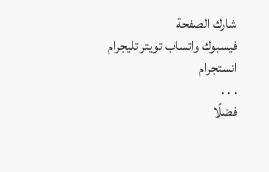شارك الصفحة
فيسبوك واتساب تويتر تليجرام انستجرام
. . .
فضلًا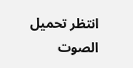انتظر تحميل الصوت